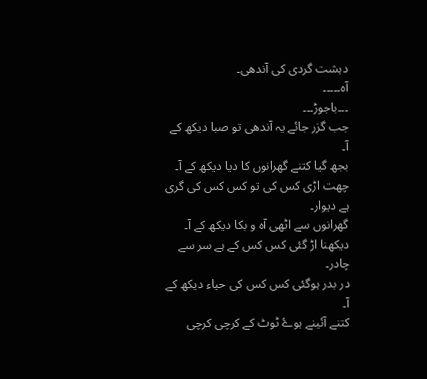دہشت گردی کی آندھی۔
آہ۔۔۔۔۔
۔۔۔باجوڑ۔۔۔
جب گزر جائے یہ آندھی تو صبا دیکھ کے آ۔
بجھ گیا کتنے گھرانوں کا دیا دیکھ کے آ۔
چھت اڑی کس کی تو کس کس کی گری ہے دیوار۔
گھرانوں سے اٹھی آہ و بکا دیکھ کے آ۔
دیکھنا اڑ گئی کس کس کے ہے سر سے چادر۔
در بدر ہوگئی کس کس کی حیاء دیکھ کے آ۔
کتنے آئینے ہوۓ ٹوٹ کے کرچی کرچی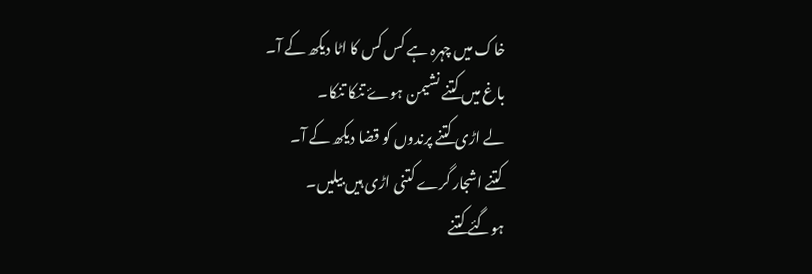خاک میں چہرہ ہے کس کس کا اٹا دیکھ کے آ۔
باغ میں کتنے نشیمن ہوۓ تنکا تنکا۔
لے اڑی کتنے پرندوں کو قضا دیکھ کے آ۔
کتنے اشجار گرے کتنی اڑی ہیں بیلیں۔
ہوگئے کتنے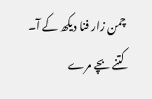چمن زار فنا دیکھ کے آ۔
کتنے بچے مرے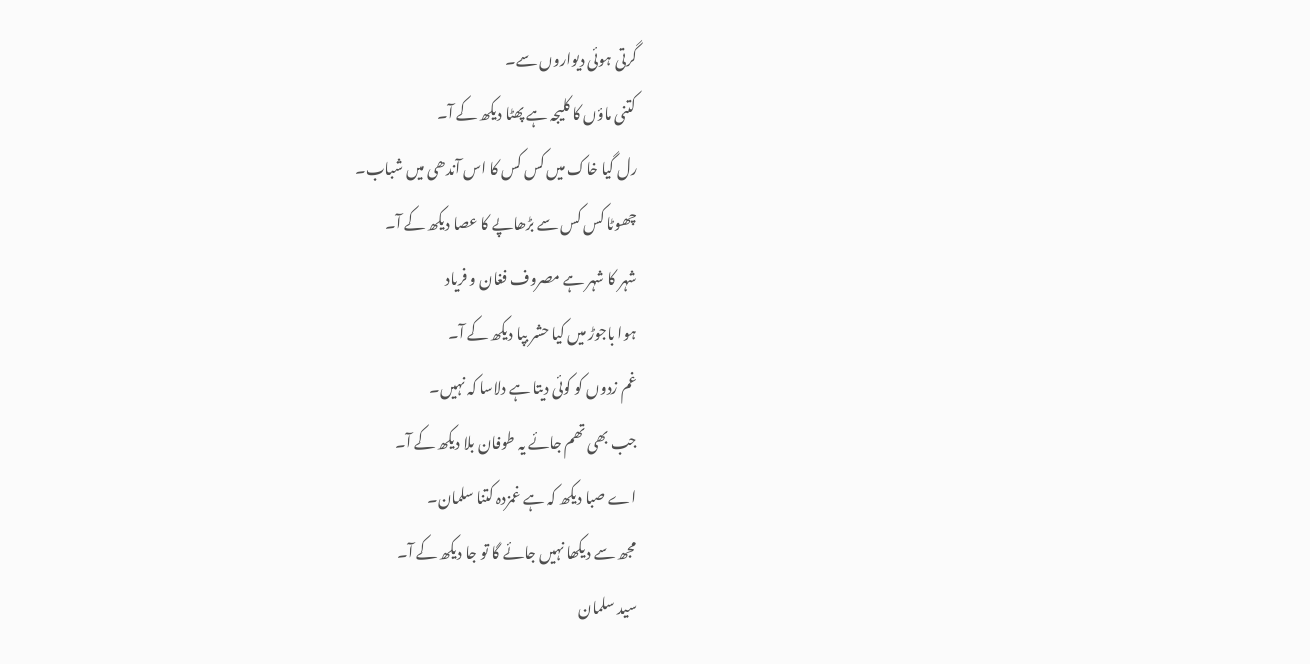گرتی ہوئی دیواروں سے۔
کتنی ماؤں کا کلیجہ ہے پھٹا دیکھ کے آ۔
رل گیا خاک میں کس کس کا اس آندھی میں شباب۔
چھوٹا کس کس سے بڑھاپے کا عصا دیکھ کے آ۔
شہر کا شہر ہے مصروف فغان و فریاد
ہوا باجوڑ میں کیا حشر بپا دیکھ کے آ۔
غم زدوں کو کوئی دیتا ہے دلاسا کہ نہیں۔
جب بھی تھم جائے یہ طوفان بلا دیکھ کے آ۔
اے صبا دیکھ کہ ہے غمزدہ کتنا سلمان۔
مجھ سے دیکھا نہیں جائے گا تو جا دیکھ کے آ۔
سید سلمان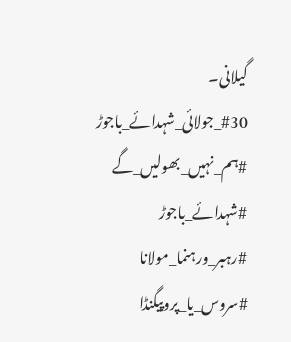گیلانی۔
#30_جولائی_شہدائے_باجوڑ
#ہم_نہیں_بھولیں_گے
#شہدائے_باجوڑ
#رہبر_ورہنما_مولانا
#سروس_یا_پروپیگنڈا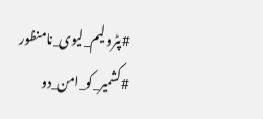#پٹرولیم_لیوی_نامنظور
#کشمیر_کو_امن_دو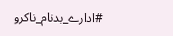#ادارے_بدنام_ناکرو